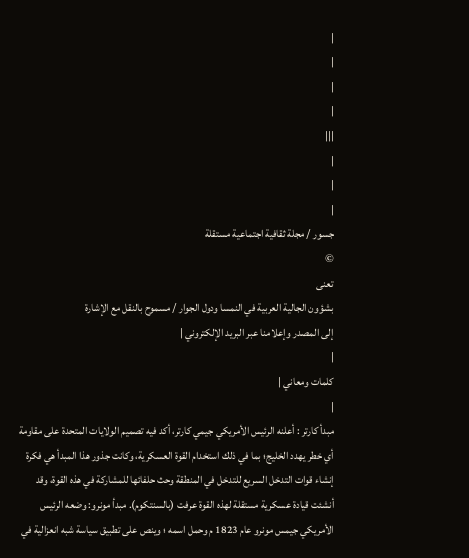|
|
|
|
|||
|
|
|
جسور / مجلة ثقافية اجتماعية مستقلة
©
تعنى
بشؤون الجالية العربية في النمسا ودول الجوار / مسموح بالنقل مع الإشارة
إلى المصدر وإعلامنا عبر البريد الإلكتروني |
|
كلمات ومعاني |
|
مبدأ كارتر : أعلنه الرئيس الأمريكي جيمي كارتر، أكد فيه تصميم الولايات المتحدة على مقاومة أي خطر يهدد الخليج؛ بما في ذلك استخدام القوة العسكرية، وكانت جذور هذا المبدأ هي فكرة إنشاء قوات التدخل السريع للتدخل في المنطقة وحث حلفائها للمشاركة في هذه القوة، وقد أنشئت قيادة عسكرية مستقلة لهذه القوة عرفت (بالسنتكوم). مبدأ مونرو: وضعه الرئيس الأمريكي جيمس مونرو عام 1823 م وحمل اسمه ؛ وينص على تطبيق سياسة شبه انعزالية في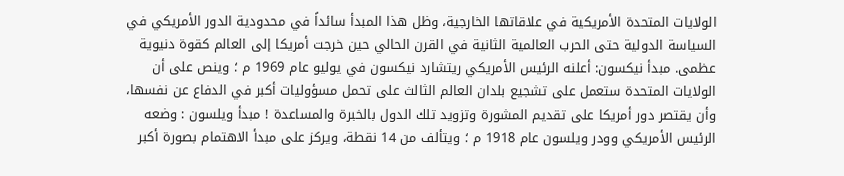الولايات المتحدة الأمريكية في علاقاتها الخارجية، وظل هذا المبدأ سائداً في محدودية الدور الأمريكي في السياسة الدولية حتى الحرب العالمية الثانية في القرن الحالي حين خرجت أمريكا إلى العالم كقوة دنيوية عظمى. مبدأ نيكسون: أعلنه الرئيس الأمريكي ريتشارد نيكسون في يوليو عام 1969 م ؛ وينص على أن الولايات المتحدة ستعمل على تشجيع بلدان العالم الثالث على تحمل مسؤوليات أكبر في الدفاع عن نفسها، وأن يقتصر دور أمريكا على تقديم المشورة وتزويد تلك الدول بالخبرة والمساعدة ! مبدأ ويلسون : وضعه الرئيس الأمريكي وودر ويلسون عام 1918 م ؛ ويتألف من 14 نقطة، ويركز على مبدأ الاهتمام بصورة أكبر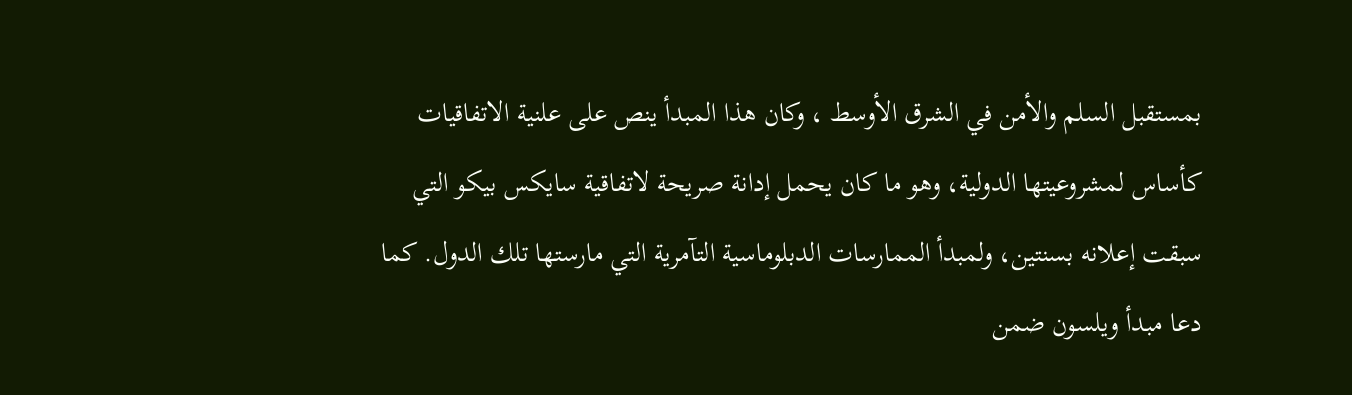بمستقبل السلم والأمن في الشرق الأوسط ، وكان هذا المبدأ ينص على علنية الاتفاقيات كأساس لمشروعيتها الدولية، وهو ما كان يحمل إدانة صريحة لاتفاقية سايكس بيكو التي سبقت إعلانه بسنتين، ولمبدأ الممارسات الدبلوماسية التآمرية التي مارستها تلك الدول. كما دعا مبدأ ويلسون ضمن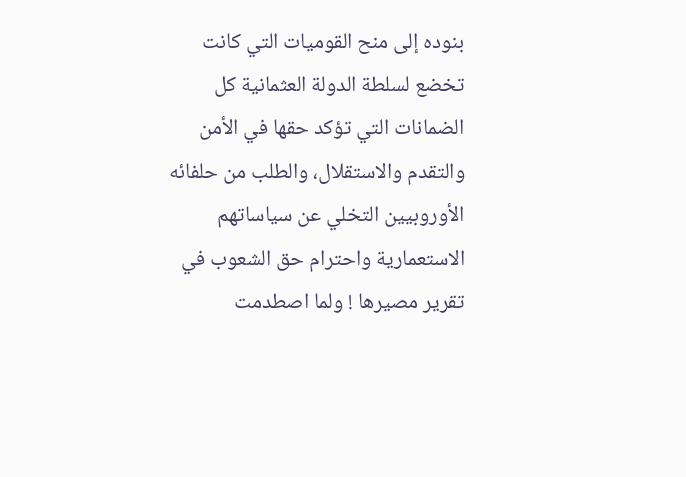بنوده إلى منح القوميات التي كانت تخضع لسلطة الدولة العثمانية كل الضمانات التي تؤكد حقها في الأمن والتقدم والاستقلال، والطلب من حلفائه الأوروبيين التخلي عن سياساتهم الاستعمارية واحترام حق الشعوب في تقرير مصيرها ! ولما اصطدمت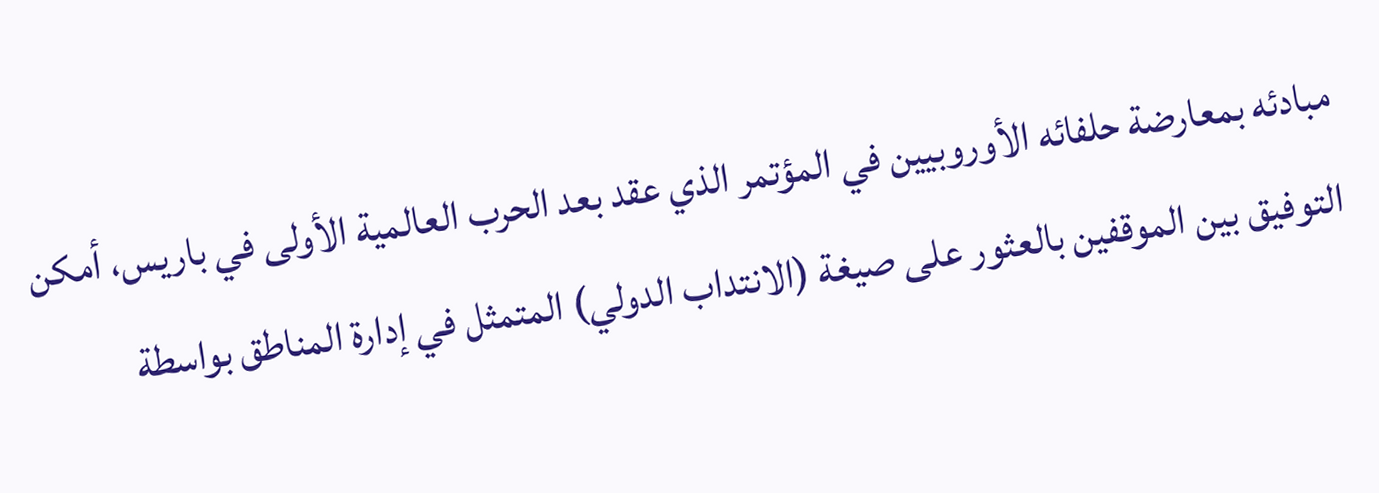مبادئه بمعارضة حلفائه الأوروبيين في المؤتمر الذي عقد بعد الحرب العالمية الأولى في باريس، أمكن التوفيق بين الموقفين بالعثور على صيغة (الانتداب الدولي) المتمثل في إدارة المناطق بواسطة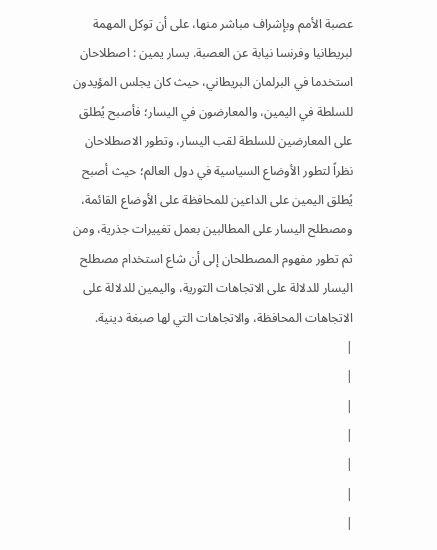عصبة الأمم وبإشراف مباشر منها، على أن توكل المهمة لبريطانيا وفرنسا نيابة عن العصبة. يسار يمين : اصطلاحان استخدما في البرلمان البريطاني، حيث كان يجلس المؤيدون للسلطة في اليمين، والمعارضون في اليسار؛ فأصبح يُطلق على المعارضين للسلطة لقب اليسار، وتطور الاصطلاحان نظراً لتطور الأوضاع السياسية في دول العالم؛ حيث أصبح يُطلق اليمين على الداعين للمحافظة على الأوضاع القائمة، ومصطلح اليسار على المطالبين بعمل تغييرات جذرية، ومن ثم تطور مفهوم المصطلحان إلى أن شاع استخدام مصطلح اليسار للدلالة على الاتجاهات الثورية، واليمين للدلالة على الاتجاهات المحافظة، والاتجاهات التي لها صبغة دينية.
|
|
|
|
|
|
|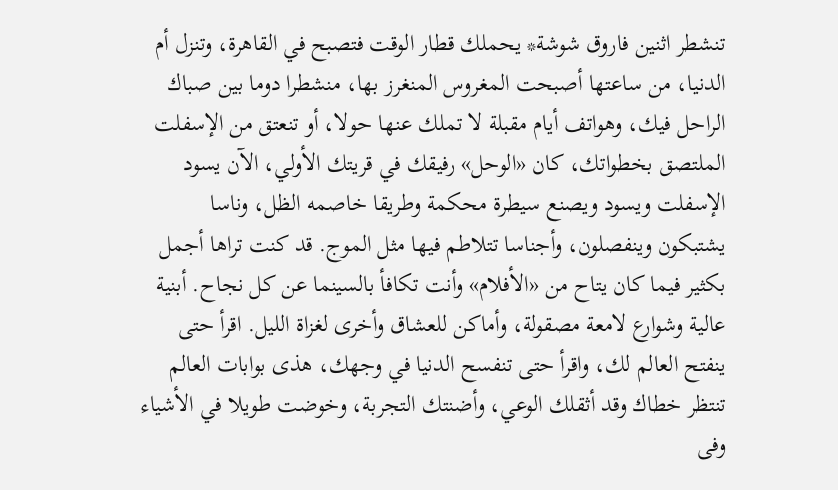تنشطر اثنين فاروق شوشة* يحملك قطار الوقت فتصبح في القاهرة، وتنزل أم الدنيا، من ساعتها أصبحت المغروس المنغرز بها، منشطرا دوما بين صباك الراحل فيك، وهواتف أيام مقبلة لا تملك عنها حولا، أو تنعتق من الإسفلت الملتصق بخطواتك، كان «الوحل» رفيقك في قريتك الأولي، الآن يسود الإسفلت ويسود ويصنع سيطرة محكمة وطريقا خاصمه الظل، وناسا يشتبكون وينفصلون، وأجناسا تتلاطم فيها مثل الموج. قد كنت تراها أجمل بكثير فيما كان يتاح من «الأفلام» وأنت تكافأ بالسينما عن كل نجاح. أبنية عالية وشوارع لامعة مصقولة، وأماكن للعشاق وأخرى لغزاة الليل. اقرأ حتى ينفتح العالم لك، واقرأ حتى تنفسح الدنيا في وجهك، هذى بوابات العالم تنتظر خطاك وقد أثقلك الوعي، وأضنتك التجربة، وخوضت طويلا في الأشياء وفى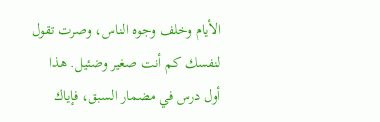الأيام وخلف وجوه الناس، وصرت تقول لنفسك كم أنت صغير وضئيل. هذا أول درس في مضمار السبق، فإياك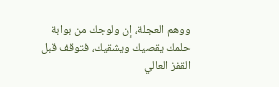ووهم العجلة، إن ولوجك من بوابة حلمك يقصيك ويشقيك، فتوقف قبل القفز العالي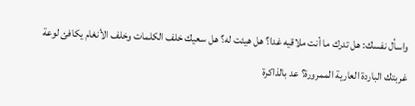واسأل نفسك: هل تدرك ما أنت ملاقيه غدا؟ هل هيئت له؟ هل سعيك خلف الكلمات وخلف الأنغام يكافئ لوعة غربتك الباردة العارية الممرورة؟ عد بالذاكرة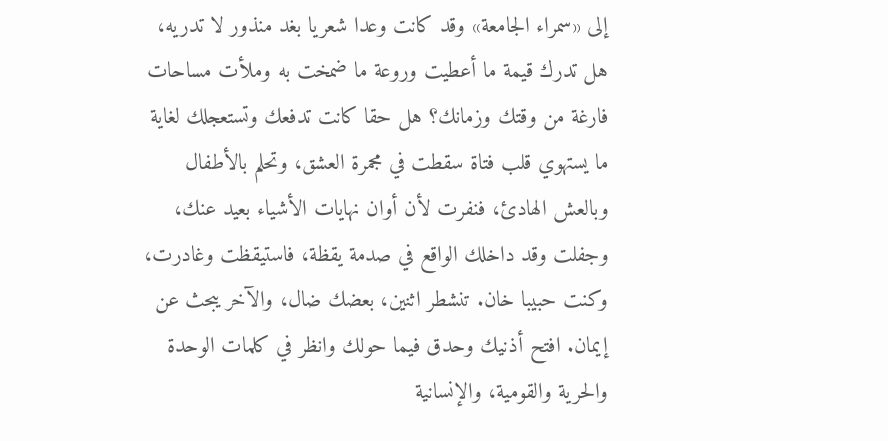إلى «سمراء الجامعة» وقد كانت وعدا شعريا بغد منذور لا تدريه، هل تدرك قيمة ما أعطيت وروعة ما ضمخت به وملأت مساحات فارغة من وقتك وزمانك؟ هل حقا كانت تدفعك وتستعجلك لغاية ما يستهوي قلب فتاة سقطت في مجمرة العشق، وتحلم بالأطفال وبالعش الهادئ، فنفرت لأن أوان نهايات الأشياء بعيد عنك، وجفلت وقد داخلك الواقع في صدمة يقظة، فاستيقظت وغادرت، وكنت حبيبا خان. تنشطر اثنين، بعضك ضال، والآخر يبحث عن إيمان. افتح أذنيك وحدق فيما حولك وانظر في كلمات الوحدة والحرية والقومية، والإنسانية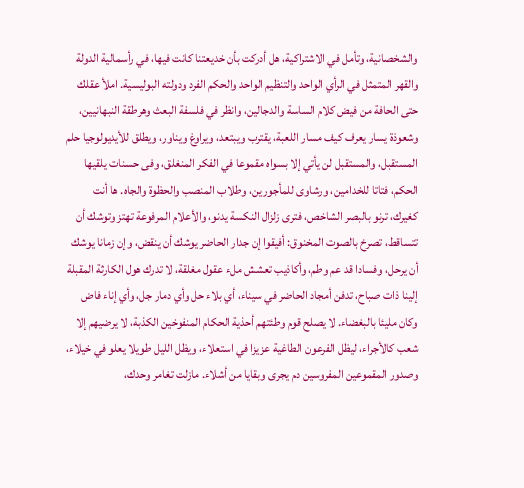والشخصانية، وتأمل في الاشتراكية، هل أدركت بأن خديعتنا كانت فيها، في رأسمالية الدولة والقهر المتمثل في الرأي الواحد والتنظيم الواحد والحكم الفرد ودولته البوليسية. املأ عقلك حتى الحافة من فيض كلام الساسة والدجالين، وانظر في فلسفة البعث وهرطقة النبهانيين، وشعوذة يسار يعرف كيف مسار اللعبة، يقترب ويبتعد، ويراوغ ويناور، ويطلق للأيديولوجيا حلم المستقبل، والمستقبل لن يأتي إلا بسواه مقموعا في الفكر المنغلق، وفى حسنات يلقيها الحكم، فتاتا للخدامين، ورشاوى للمأجورين، وطلاب المنصب والحظوة والجاه. ها أنت كغيرك، ترنو بالبصر الشاخص، فترى زلزال النكسة يدنو، والأعلام المرفوعة تهتز وتوشك أن تتساقط، تصرخ بالصوت المخنوق: أفيقوا إن جدار الحاضر يوشك أن ينقض، وإن زمانا يوشك أن يرحل، وفسادا قد عم وطم، وأكاذيب تعشش ملء عقول مغلقة، لا تدرك هول الكارثة المقبلة إلينا ذات صباح، تدفن أمجاد الحاضر في سيناء، أي بلاء حل وأي دمار جل، وأي إناء فاض وكان مليئا بالبغضاء. لا يصلح قوم وطئتهم أحذية الحكام المنفوخين الكذبة، لا يرضيهم إلا شعب كالأجراء، ليظل الفرعون الطاغية عزيزا في استعلاء، ويظل الليل طويلا يعلو في خيلاء، وصدور المقموعين المفروسين دم يجرى وبقايا من أشلاء. مازلت تغامر وحدك،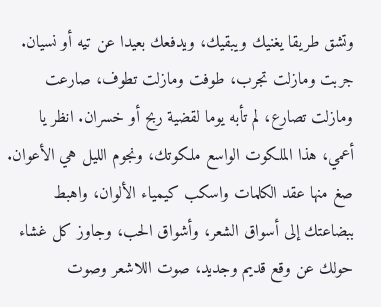وتشق طريقا يغنيك ويبقيك، ويدفعك بعيدا عن تيه أو نسيان. جربت ومازلت تجرب، طوفت ومازلت تطوف، صارعت ومازلت تصارع، لم تأبه يوما لقضية ربح أو خسران. انظر يا أعمي، هذا الملكوت الواسع ملكوتك، ونجوم الليل هي الأعوان. صغ منها عقد الكلمات واسكب كيمياء الألوان، واهبط ببضاعتك إلى أسواق الشعر، وأشواق الحب، وجاوز كل غشاء حولك عن وقع قديم وجديد، صوت اللاشعر وصوت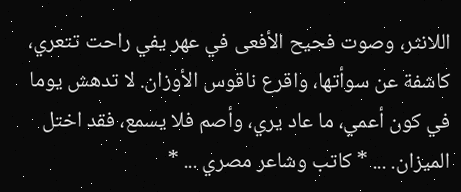اللانثر، وصوت فحيح الأفعى في عهر يفي راحت تتعري، كاشفة عن سوأتها، واقرع ناقوس الأوزان. لا تدهش يوما في كون أعمي، ما عاد يري، وأصم فلا يسمع، فقد اختل الميزان. ... * كاتب وشاعر مصري ... *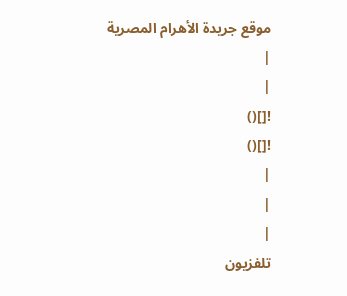موقع جريدة الأهرام المصرية
|
|
![]()
![]()
|
|
|
تلفزيون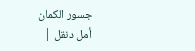جسور الكمان
أمل دنقل |